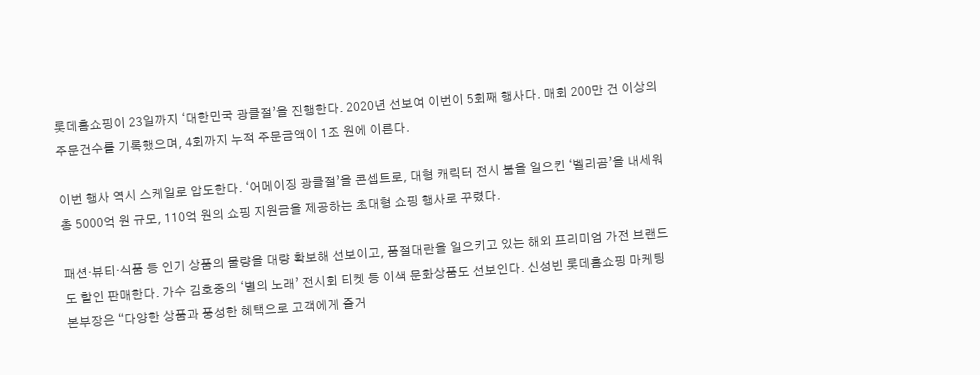롯데홈쇼핑이 23일까지 ‘대한민국 광클절’을 진행한다. 2020년 선보여 이번이 5회째 행사다. 매회 200만 건 이상의 주문건수를 기록했으며, 4회까지 누적 주문금액이 1조 원에 이른다.

이번 행사 역시 스케일로 압도한다. ‘어메이징 광클절’을 콘셉트로, 대형 캐릭터 전시 붐을 일으킨 ‘벨리곰’을 내세워 총 5000억 원 규모, 110억 원의 쇼핑 지원금을 제공하는 초대형 쇼핑 행사로 꾸렸다.

패션·뷰티·식품 등 인기 상품의 물량을 대량 확보해 선보이고, 품절대란을 일으키고 있는 해외 프리미엄 가전 브랜드도 할인 판매한다. 가수 김호중의 ‘별의 노래’ 전시회 티켓 등 이색 문화상품도 선보인다. 신성빈 롯데홈쇼핑 마케팅본부장은 “다양한 상품과 풍성한 혜택으로 고객에게 즐거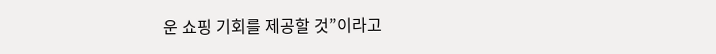운 쇼핑 기회를 제공할 것”이라고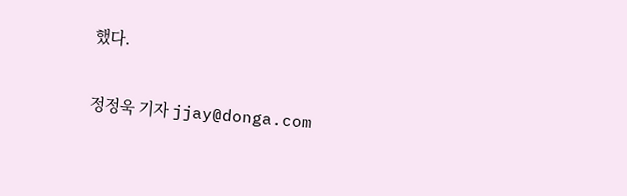했다.

정정욱 기자 jjay@donga.com